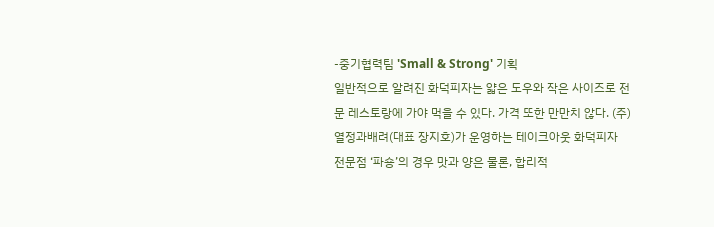-중기협력팀 'Small & Strong' 기획
일반적으로 알려진 화덕피자는 얇은 도우와 작은 사이즈로 전문 레스토랑에 가야 먹을 수 있다. 가격 또한 만만치 않다. (주)열정과배려(대표 장지호)가 운영하는 테이크아웃 화덕피자 전문점 ‘파숑’의 경우 맛과 양은 물론, 합리적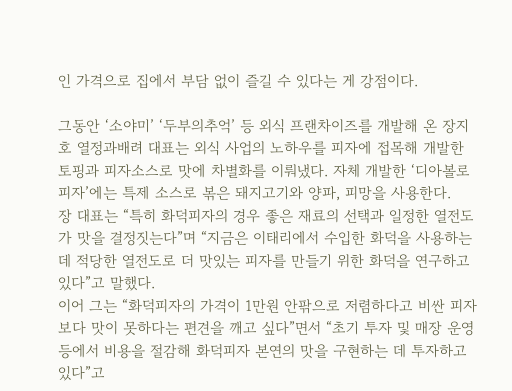인 가격으로 집에서 부담 없이 즐길 수 있다는 게 강점이다.

그동안 ‘소야미’ ‘두부의추억’ 등 외식 프랜차이즈를 개발해 온 장지호 열정과배려 대표는 외식 사업의 노하우를 피자에 접목해 개발한 토핑과 피자소스로 맛에 차별화를 이뤄냈다. 자체 개발한 ‘디아볼로피자’에는 특제 소스로 볶은 돼지고기와 양파, 피망을 사용한다.
장 대표는 “특히 화덕피자의 경우 좋은 재료의 선택과 일정한 열전도가 맛을 결정짓는다”며 “지금은 이태리에서 수입한 화덕을 사용하는데 적당한 열전도로 더 맛있는 피자를 만들기 위한 화덕을 연구하고 있다”고 말했다.
이어 그는 “화덕피자의 가격이 1만원 안팎으로 저렴하다고 비싼 피자보다 맛이 못하다는 편견을 깨고 싶다”면서 “초기 투자 및 매장 운영 등에서 비용을 절감해 화덕피자 본연의 맛을 구현하는 데 투자하고 있다”고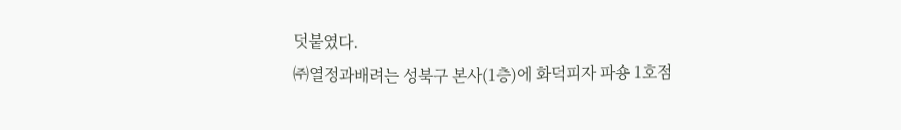덧붙였다.
㈜열정과배려는 성북구 본사(1층)에 화덕피자 파숑 1호점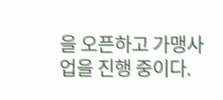을 오픈하고 가맹사업을 진행 중이다.